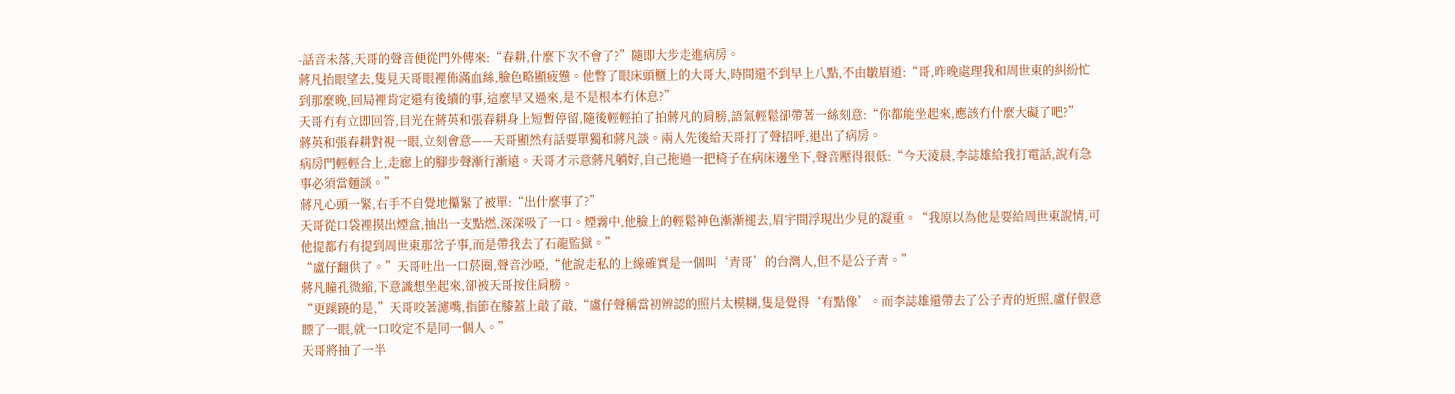-話音未落,天哥的聲音便從門外傳來:“春耕,什麼下次不會了?”隨即大步走進病房。
蔣凡抬眼望去,隻見天哥眼裡佈滿血絲,臉色略顯疲憊。他瞥了眼床頭櫃上的大哥大,時間還不到早上八點,不由皺眉道:“哥,昨晚處理我和周世東的糾紛忙到那麼晚,回局裡肯定還有後續的事,這麼早又過來,是不是根本冇休息?”
天哥冇有立即回答,目光在蔣英和張春耕身上短暫停留,隨後輕輕拍了拍蔣凡的肩膀,語氣輕鬆卻帶著一絲刻意:“你都能坐起來,應該冇什麼大礙了吧?”
蔣英和張春耕對視一眼,立刻會意——天哥顯然有話要單獨和蔣凡談。兩人先後給天哥打了聲招呼,退出了病房。
病房門輕輕合上,走廊上的腳步聲漸行漸遠。天哥才示意蔣凡躺好,自己拖過一把椅子在病床邊坐下,聲音壓得很低:“今天淩晨,李誌雄給我打電話,說有急事必須當麵談。”
蔣凡心頭一緊,右手不自覺地攥緊了被單:“出什麼事了?”
天哥從口袋裡摸出煙盒,抽出一支點燃,深深吸了一口。煙霧中,他臉上的輕鬆神色漸漸褪去,眉宇間浮現出少見的凝重。“我原以為他是要給周世東說情,可他提都冇有提到周世東那岔子事,而是帶我去了石龍監獄。”
“盧仔翻供了。”天哥吐出一口菸圈,聲音沙啞,“他說走私的上線確實是一個叫‘青哥’的台灣人,但不是公子青。”
蔣凡瞳孔微縮,下意識想坐起來,卻被天哥按住肩膀。
“更蹊蹺的是,”天哥咬著濾嘴,指節在膝蓋上敲了敲,“盧仔聲稱當初辨認的照片太模糊,隻是覺得‘有點像’。而李誌雄還帶去了公子青的近照,盧仔假意瞟了一眼,就一口咬定不是同一個人。”
天哥將抽了一半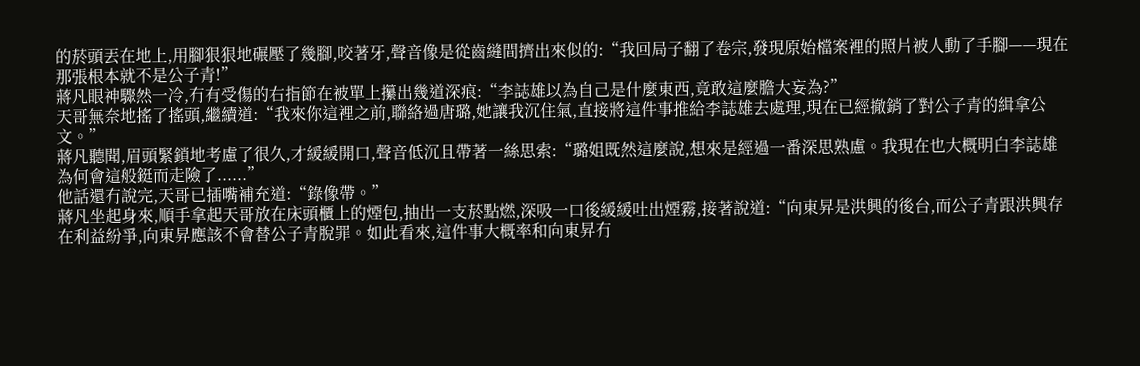的菸頭丟在地上,用腳狠狠地碾壓了幾腳,咬著牙,聲音像是從齒縫間擠出來似的:“我回局子翻了卷宗,發現原始檔案裡的照片被人動了手腳——現在那張根本就不是公子青!”
蔣凡眼神驟然一冷,冇有受傷的右指節在被單上攥出幾道深痕:“李誌雄以為自己是什麼東西,竟敢這麼膽大妄為?”
天哥無奈地搖了搖頭,繼續道:“我來你這裡之前,聯絡過唐璐,她讓我沉住氣,直接將這件事推給李誌雄去處理,現在已經撤銷了對公子青的緝拿公文。”
蔣凡聽聞,眉頭緊鎖地考慮了很久,才緩緩開口,聲音低沉且帶著一絲思索:“璐姐既然這麼說,想來是經過一番深思熟慮。我現在也大概明白李誌雄為何會這般鋌而走險了......”
他話還冇說完,天哥已插嘴補充道:“錄像帶。”
蔣凡坐起身來,順手拿起天哥放在床頭櫃上的煙包,抽出一支菸點燃,深吸一口後緩緩吐出煙霧,接著說道:“向東昇是洪興的後台,而公子青跟洪興存在利益紛爭,向東昇應該不會替公子青脫罪。如此看來,這件事大概率和向東昇冇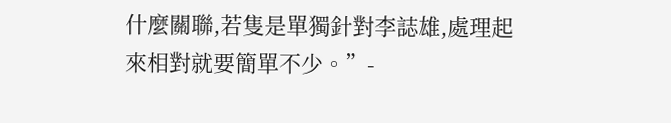什麼關聯,若隻是單獨針對李誌雄,處理起來相對就要簡單不少。”-